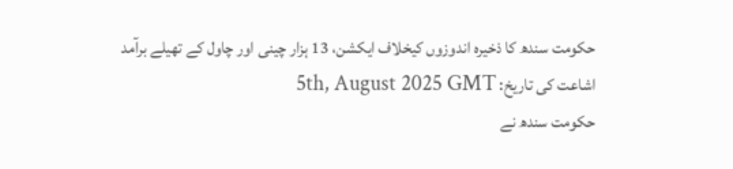حکومت سندھ کا ذخیرہ اندوزوں کیخلاف ایکشن، 13 ہزار چینی اور چاول کے تھیلے برآمد
اشاعت کی تاریخ: 5th, August 2025 GMT
حکومت سندھ نے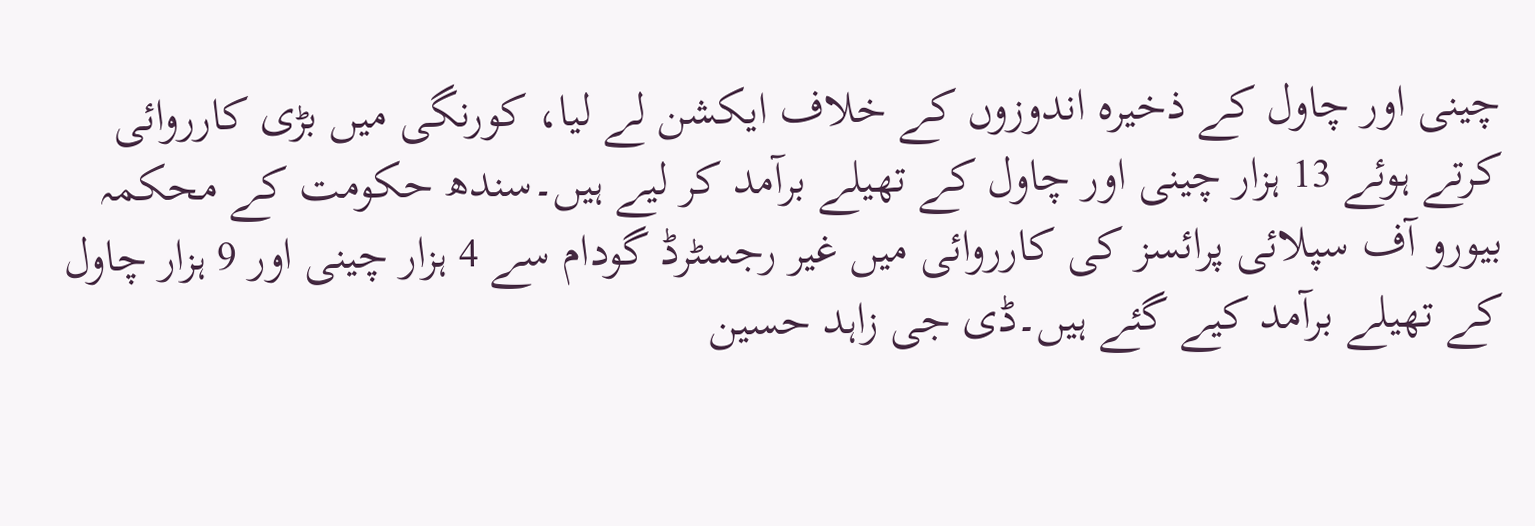چینی اور چاول کے ذخیرہ اندوزوں کے خلاف ایکشن لے لیا، کورنگی میں بڑی کارروائی کرتے ہوئے 13 ہزار چینی اور چاول کے تھیلے برآمد کر لیے ہیں۔سندھ حکومت کے محکمہ بیورو آف سپلائی پرائسز کی کارروائی میں غیر رجسٹرڈ گودام سے 4 ہزار چینی اور 9 ہزار چاول کے تھیلے برآمد کیے گئے ہیں۔ڈی جی زاہد حسین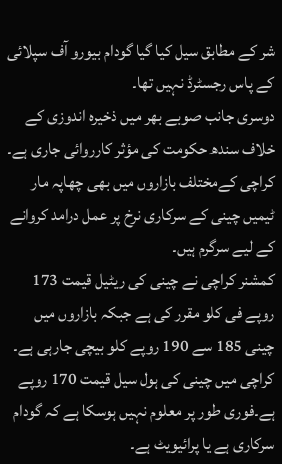شر کے مطابق سیل کیا گیا گودام بیورو آف سپلائی کے پاس رجسٹرڈ نہیں تھا۔
دوسری جانب صوبے بھر میں ذخیرہ اندوزی کے خلاف سندھ حکومت کی مؤثر کارروائی جاری ہے۔ کراچی کےمختلف بازاروں میں بھی چھاپہ مار ٹیمیں چینی کے سرکاری نرخ پر عمل درامد کروانے کے لیے سرگرم ہیں۔
کمشنر کراچی نے چینی کی ریٹیل قیمت 173 روپے فی کلو مقرر کی ہے جبکہ بازاروں میں چینی 185 سے 190 روپے کلو بیچی جارہی ہے۔ کراچی میں چینی کی ہول سیل قیمت 170 روپے ہے۔فوری طور پر معلوم نہیں ہوسکا ہے کہ گودام سرکاری ہے یا پرائیویٹ ہے۔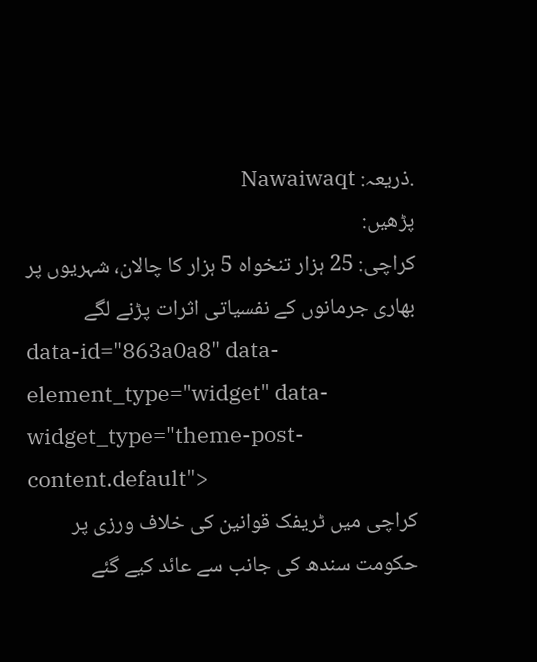.ذریعہ: Nawaiwaqt
پڑھیں:
کراچی: 25 ہزار تنخواہ 5 ہزار کا چالان، شہریوں پر بھاری جرمانوں کے نفسیاتی اثرات پڑنے لگے
data-id="863a0a8" data-element_type="widget" data-widget_type="theme-post-content.default">
کراچی میں ٹریفک قوانین کی خلاف ورزی پر حکومت سندھ کی جانب سے عائد کیے گئے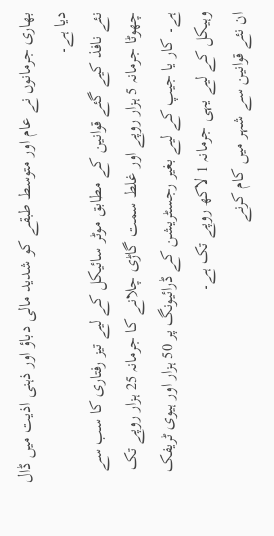بھاری جرمانوں نے عام اور متوسط طبقے کو شدید مالی دباؤ اور ذہنی اذیت میں ڈال دیا ہے۔
نئے نافذ کیے گئے قوانین کے مطابق موٹر سائیکل کے لیے تیز رفتاری کا سب سے چھوٹا جرمانہ 5 ہزار روپے اور غلط سمت گاڑی چلانے کا جرمانہ 25 ہزار روپے تک ہے۔ کار یا جیپ کے لیے بغیر رجسٹریشن کے ڈرائیونگ پر 50 ہزار اور ہیوی ٹریفک وہیکل کے لیے یہی جرمانہ 1 لاکھ روپے تک ہے۔
ان نئے قوانین سے شہر میں کام کرنے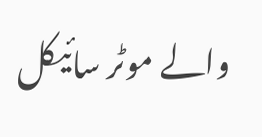والے موٹر سائیکل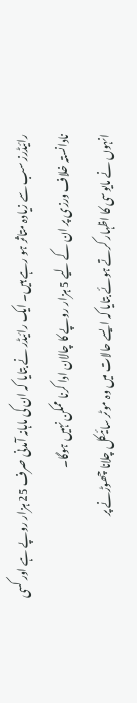رائیڈرز سب سے زیادہ متاثر ہو رہے ہیں۔ ایک رائیڈر نے بتایا کہ ان کی ماہانہ آمدنی صرف 25 ہزار روپے ہے اور کسی نادانستہ خلاف ورزی پر ان کے لیے 5 ہزار روپے کا چالان ادا کرنا ممکن نہیں ہوگا۔
انہوں نے مایوسی کا اظہار کرتے ہوئے بتایا کہ ایسے حالات میں وہ موٹر سائیکل چلانا چھوڑنے پر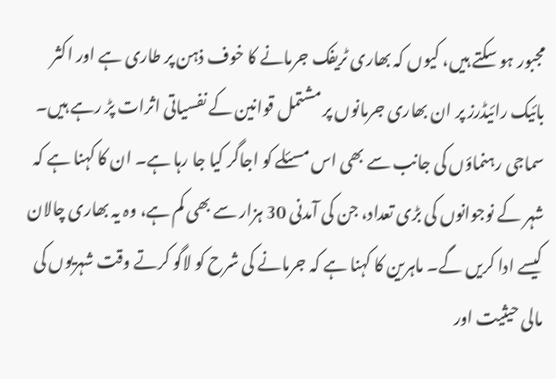مجبور ہو سکتے ہیں، کیوں کہ بھاری ٹریفک جرمانے کا خوف ذہن پر طاری ہے اور اکثر بائیک رائیڈرز پر ان بھاری جرمانوں پر مشتمل قوانین کے نفسیاتی اثرات پڑ رہے ہیں۔
سماجی رہنماؤں کی جانب سے بھی اس مسئلے کو اجاگر کیا جا رہا ہے۔ ان کا کہنا ہے کہ شہر کے نوجوانوں کی بڑی تعداد، جن کی آمدنی 30 ہزار سے بھی کم ہے، وہ یہ بھاری چالان کیسے ادا کریں گے۔ ماہرین کا کہنا ہے کہ جرمانے کی شرح کو لاگو کرتے وقت شہریوں کی مالی حیثیت اور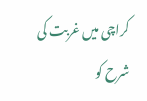کراچی میں غربت کی شرح کو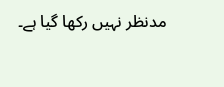مدنظر نہیں رکھا گیا ہے۔